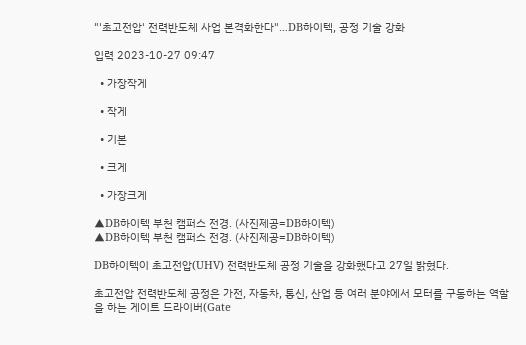"'초고전압' 전력반도체 사업 본격화한다"…DB하이텍, 공정 기술 강화

입력 2023-10-27 09:47

  • 가장작게

  • 작게

  • 기본

  • 크게

  • 가장크게

▲DB하이텍 부천 캠퍼스 전경. (사진제공=DB하이텍)
▲DB하이텍 부천 캠퍼스 전경. (사진제공=DB하이텍)

DB하이텍이 초고전압(UHV) 전력반도체 공정 기술을 강화했다고 27일 밝혔다.

초고전압 전력반도체 공정은 가전, 자동차, 통신, 산업 등 여러 분야에서 모터를 구동하는 역할을 하는 게이트 드라이버(Gate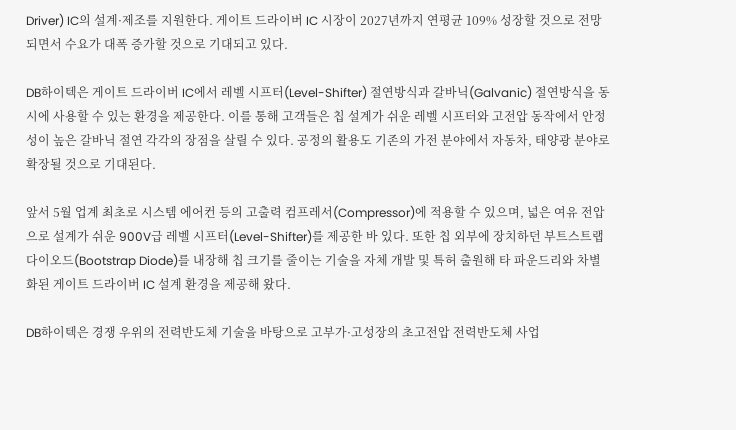Driver) IC의 설계·제조를 지원한다. 게이트 드라이버 IC 시장이 2027년까지 연평균 109% 성장할 것으로 전망되면서 수요가 대폭 증가할 것으로 기대되고 있다.

DB하이텍은 게이트 드라이버 IC에서 레벨 시프터(Level-Shifter) 절연방식과 갈바닉(Galvanic) 절연방식을 동시에 사용할 수 있는 환경을 제공한다. 이를 통해 고객들은 칩 설계가 쉬운 레벨 시프터와 고전압 동작에서 안정성이 높은 갈바닉 절연 각각의 장점을 살릴 수 있다. 공정의 활용도 기존의 가전 분야에서 자동차, 태양광 분야로 확장될 것으로 기대된다.

앞서 5월 업계 최초로 시스템 에어컨 등의 고출력 컴프레서(Compressor)에 적용할 수 있으며, 넓은 여유 전압으로 설계가 쉬운 900V급 레벨 시프터(Level-Shifter)를 제공한 바 있다. 또한 칩 외부에 장치하던 부트스트랩 다이오드(Bootstrap Diode)를 내장해 칩 크기를 줄이는 기술을 자체 개발 및 특허 출원해 타 파운드리와 차별화된 게이트 드라이버 IC 설계 환경을 제공해 왔다.

DB하이텍은 경쟁 우위의 전력반도체 기술을 바탕으로 고부가·고성장의 초고전압 전력반도체 사업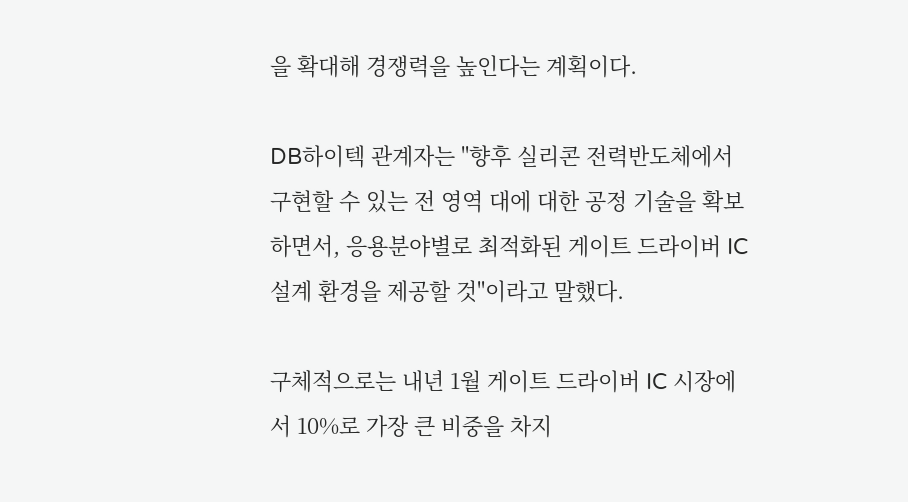을 확대해 경쟁력을 높인다는 계획이다.

DB하이텍 관계자는 "향후 실리콘 전력반도체에서 구현할 수 있는 전 영역 대에 대한 공정 기술을 확보하면서, 응용분야별로 최적화된 게이트 드라이버 IC 설계 환경을 제공할 것"이라고 말했다.

구체적으로는 내년 1월 게이트 드라이버 IC 시장에서 10%로 가장 큰 비중을 차지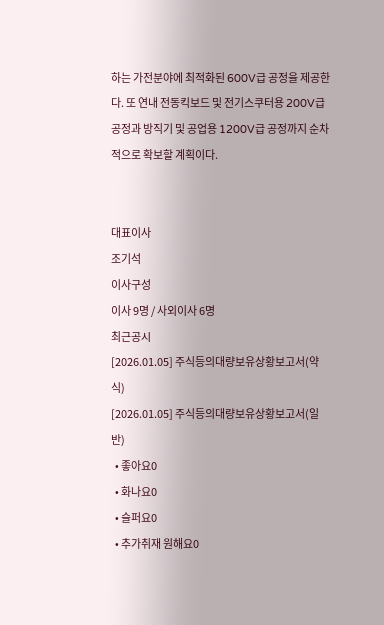하는 가전분야에 최적화된 600V급 공정을 제공한다. 또 연내 전동킥보드 및 전기스쿠터용 200V급 공정과 방직기 및 공업용 1200V급 공정까지 순차적으로 확보할 계획이다.


대표이사
조기석
이사구성
이사 9명 / 사외이사 6명
최근공시
[2026.01.05] 주식등의대량보유상황보고서(약식)
[2026.01.05] 주식등의대량보유상황보고서(일반)
  • 좋아요0
  • 화나요0
  • 슬퍼요0
  • 추가취재 원해요0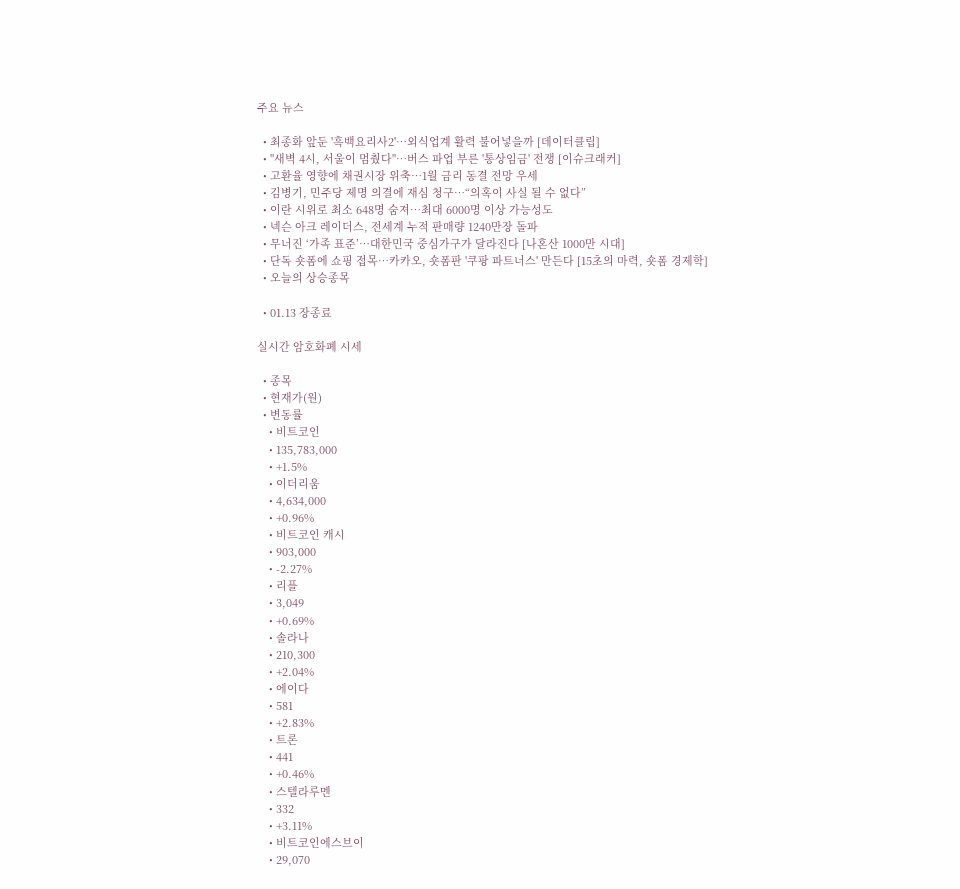주요 뉴스

  • 최종화 앞둔 '흑백요리사2'…외식업계 활력 불어넣을까 [데이터클립]
  • "새벽 4시, 서울이 멈췄다"…버스 파업 부른 '통상임금' 전쟁 [이슈크래커]
  • 고환율 영향에 채권시장 위축⋯1월 금리 동결 전망 우세
  • 김병기, 민주당 제명 의결에 재심 청구…“의혹이 사실 될 수 없다”
  • 이란 시위로 최소 648명 숨져…최대 6000명 이상 가능성도
  • 넥슨 아크 레이더스, 전세계 누적 판매량 1240만장 돌파
  • 무너진 ‘가족 표준’…대한민국 중심가구가 달라진다 [나혼산 1000만 시대]
  • 단독 숏폼에 쇼핑 접목…카카오, 숏폼판 '쿠팡 파트너스' 만든다 [15초의 마력, 숏폼 경제학]
  • 오늘의 상승종목

  • 01.13 장종료

실시간 암호화폐 시세

  • 종목
  • 현재가(원)
  • 변동률
    • 비트코인
    • 135,783,000
    • +1.5%
    • 이더리움
    • 4,634,000
    • +0.96%
    • 비트코인 캐시
    • 903,000
    • -2.27%
    • 리플
    • 3,049
    • +0.69%
    • 솔라나
    • 210,300
    • +2.04%
    • 에이다
    • 581
    • +2.83%
    • 트론
    • 441
    • +0.46%
    • 스텔라루멘
    • 332
    • +3.11%
    • 비트코인에스브이
    • 29,070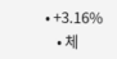• +3.16%
    • 체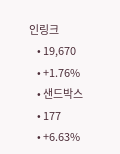인링크
    • 19,670
    • +1.76%
    • 샌드박스
    • 177
    • +6.63%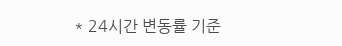* 24시간 변동률 기준